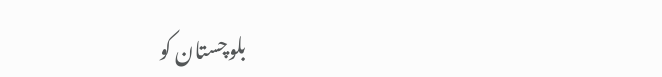بلوچستان کو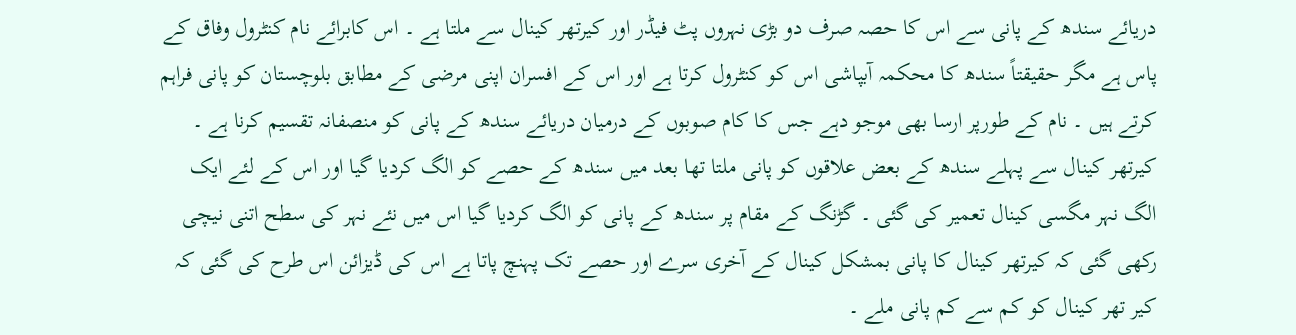دریائے سندھ کے پانی سے اس کا حصہ صرف دو بڑی نہروں پٹ فیڈر اور کیرتھر کینال سے ملتا ہے ۔ اس کابرائے نام کنٹرول وفاق کے پاس ہے مگر حقیقتاً سندھ کا محکمہ آبپاشی اس کو کنٹرول کرتا ہے اور اس کے افسران اپنی مرضی کے مطابق بلوچستان کو پانی فراہم کرتے ہیں ۔ نام کے طورپر ارسا بھی موجو دہے جس کا کام صوبوں کے درمیان دریائے سندھ کے پانی کو منصفانہ تقسیم کرنا ہے ۔ کیرتھر کینال سے پہلے سندھ کے بعض علاقوں کو پانی ملتا تھا بعد میں سندھ کے حصے کو الگ کردیا گیا اور اس کے لئے ایک الگ نہر مگسی کینال تعمیر کی گئی ۔ گڑنگ کے مقام پر سندھ کے پانی کو الگ کردیا گیا اس میں نئے نہر کی سطح اتنی نیچی رکھی گئی کہ کیرتھر کینال کا پانی بمشکل کینال کے آخری سرے اور حصے تک پہنچ پاتا ہے اس کی ڈیزائن اس طرح کی گئی کہ کیر تھر کینال کو کم سے کم پانی ملے ۔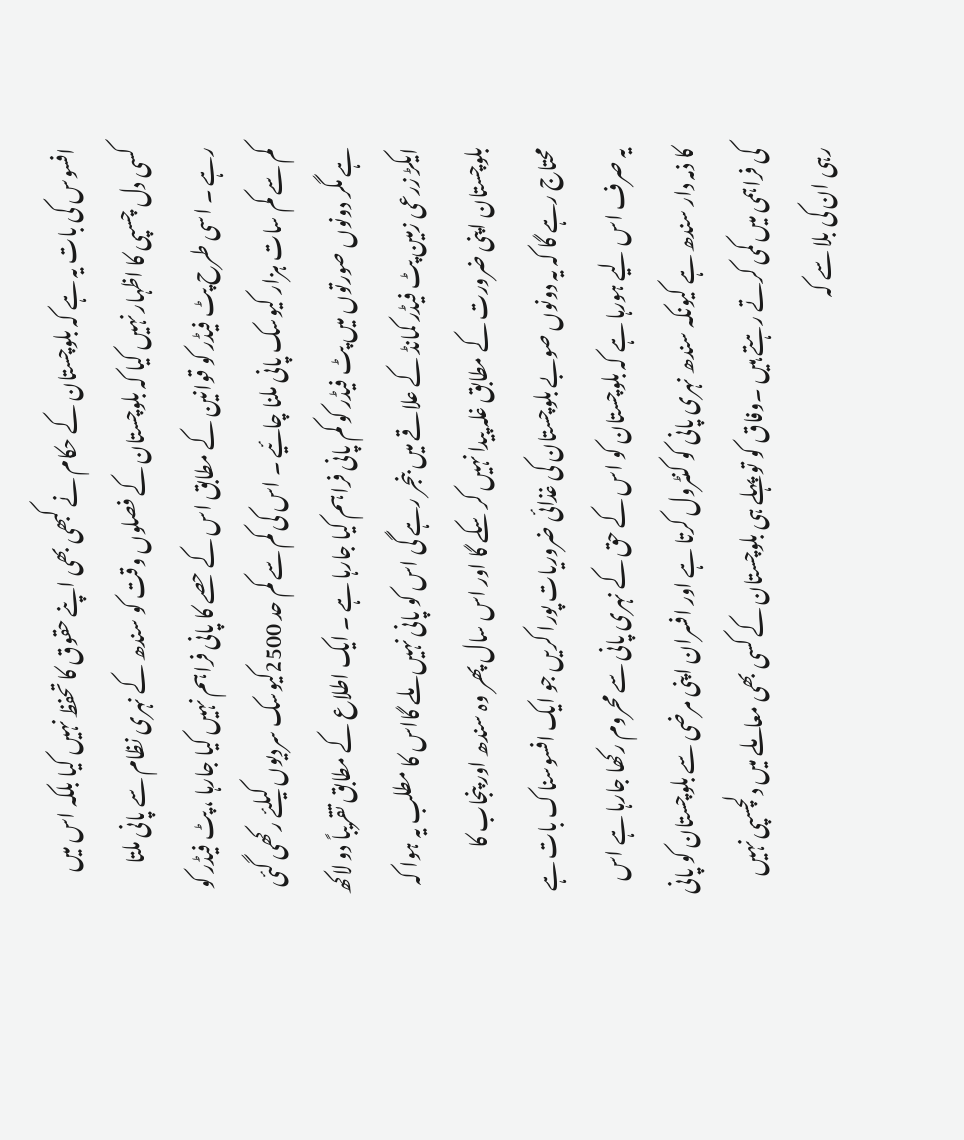افسوس کی بات یہ ہے کہ بلوچستان کے حکام نے کبھی بھی اپنے حقوق کا تحفظ نہیں کیا بلکہ اس میں کسی دل چسپی کا اظہار نہیں کیا کہ بلوچستان کے فصلوں وقت کو سندھ کے نہری نظام سے پانی ملتا رہے ۔ اسی طرح پٹ فیڈر کو قوانین کے مطابق اس کے حصے کا پانی فراہم نہیں کیا جارہا ، پٹ فیڈر کو کم سے کم سات ہزار کیوسک پانی ملنا چائیے ۔ اس کی کم سے کم حد 2500کیوسک سردیوں کیلئے رکھی گئی ہے مگر دونوں صورتوں میں پٹ فیڈر کو کم پانی فراہم کیا جارہا ہے ۔ ایک اطلاع کے مطابق تقریباً دو لاکھ ایکڑ زرعی زمین پٹ فیڈر کمانڈ کے علاقے میں بنجر رہے گی اس کو پانی نہیں ملے گااس کا مطلب یہ ہوا کہ بلوچستان اپنی ضرورت کے مطابق غلہ پیدا نہیں کر سکے گا اور اس سال پھر وہ سندھ اور پنجاب کا محتاج رہے گا کہ یہ دونوں صوبے بلوچستان کی غذائی ضروریات پورا کریں جو ایک افسوسناک بات ہے یہ صرف اس لیے ہورہا ہے کہ بلوچستان کو اس کے حق کے نہری پانی سے محروم رکھا جارہا ہے اس کا ذمہ دار سندھ ہے کیونکہ سندھ نہری پانی کو کنٹرول کرتا ہے اور افسران اپنی مرضی سے بلوچستان کو پانی کی فراہمی میں کمی کرتے رہتے ہیں ۔وفاق کو تو پہلے ہی بلوچستان کے کسی بھی معاملے میں دلچسپی نہیں رہی ان کی بلا سے کہ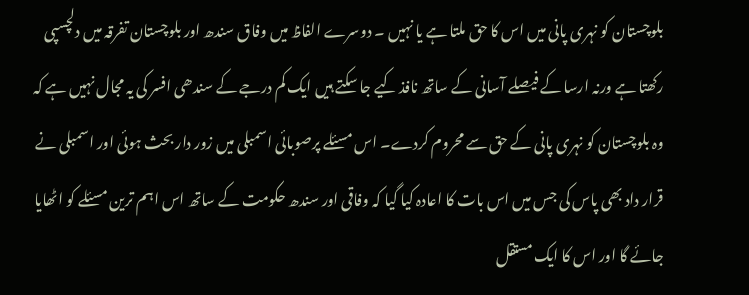بلوچستان کو نہری پانی میں اس کا حق ملتا ہے یا نہیں ۔ دوسرے الفاظ میں وفاق سندھ اور بلوچستان تفرقہ میں دلچسپی رکھتا ہے ورنہ ارسا کے فیصلے آسانی کے ساتھ نافذ کیے جا سکتے ہیں ایک کم درجے کے سندھی افسر کی یہ مجال نہیں ہے کہ وہ بلوچستان کو نہری پانی کے حق سے محروم کردے۔ اس مسئلے پرصوبائی اسمبلی میں زور دار بحث ہوئی اور اسمبلی نے قرار داد بھی پاس کی جس میں اس بات کا اعادہ کیا گیا کہ وفاقی اور سندھ حکومت کے ساتھ اس اہم ترین مسئلے کو اٹھایا جائے گا اور اس کا ایک مستقل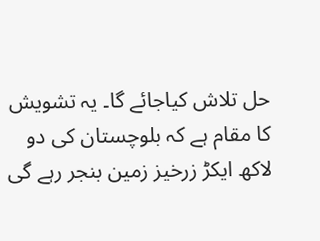حل تلاش کیاجائے گا۔ یہ تشویش کا مقام ہے کہ بلوچستان کی دو لاکھ ایکڑ زرخیز زمین بنجر رہے گی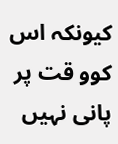کیونکہ اس کوو قت پر پانی نہیں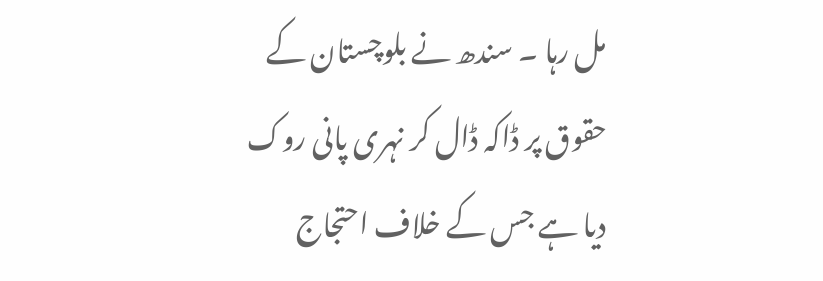مل رہا ۔ سندھ نے بلوچستان کے حقوق پر ڈاکہ ڈال کر نہری پانی روک دیا ہے جس کے خلاف احتجاج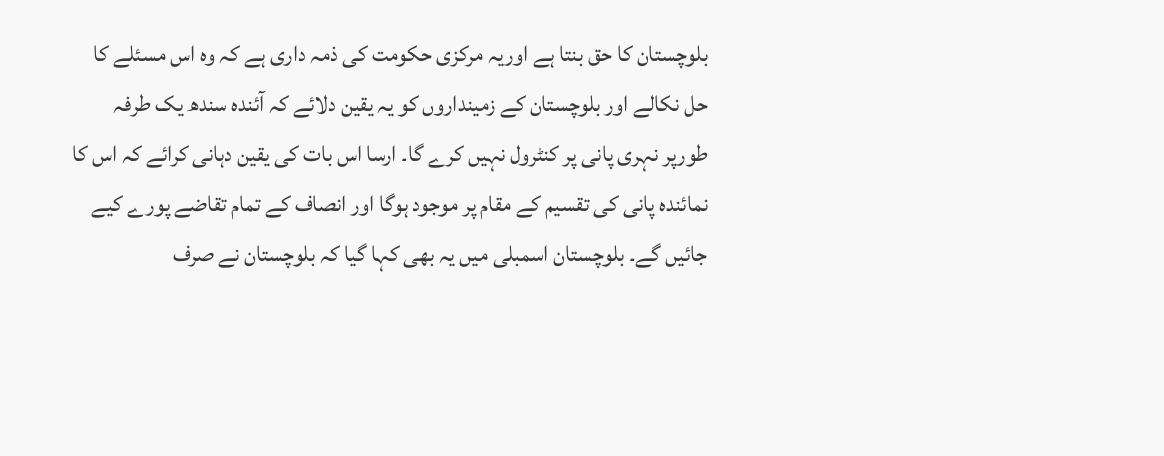بلوچستان کا حق بنتا ہے اوریہ مرکزی حکومت کی ذمہ داری ہے کہ وہ اس مسئلے کا حل نکالے اور بلوچستان کے زمینداروں کو یہ یقین دلائے کہ آئندہ سندھ یک طرفہ طورپر نہری پانی پر کنٹرول نہیں کرے گا۔ ارسا اس بات کی یقین دہانی کرائے کہ اس کا نمائندہ پانی کی تقسیم کے مقام پر موجود ہوگا اور انصاف کے تمام تقاضے پورے کیے جائیں گے۔ بلوچستان اسمبلی میں یہ بھی کہا گیا کہ بلوچستان نے صرف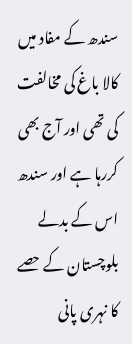سندھ کے مفاد میں کالا باغ کی مخالفت کی تھی اور آج بھی کررہا ہے اور سندھ اس کے بدلے بلوچستان کے حصے کا نہری پانی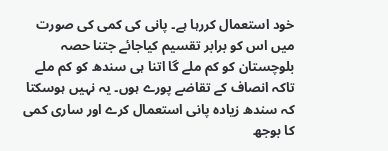خود استعمال کررہا ہے۔ پانی کی کمی کی صورت میں اس کو برابر تقسیم کیاجائے جتنا حصہ بلوچستان کو کم ملے گا اتنا ہی سندھ کو کم ملے تاکہ انصاف کے تقاضے پورے ہوں۔ یہ نہیں ہوسکتا کہ سندھ زیادہ پانی استعمال کرے اور ساری کمی کا بوجھ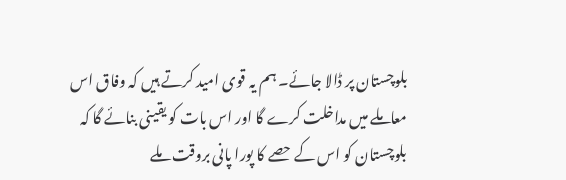بلوچستان پر ڈالا جائے۔ ہم یہ قوی امید کرتے ہیں کہ وفاق اس معاملے میں مداخلت کرے گا اور اس بات کو یقینی بنائے گا کہ بلوچستان کو اس کے حصے کا پورا پانی بروقت ملے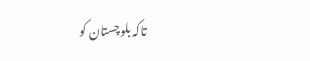تاکہ بلوچستان کو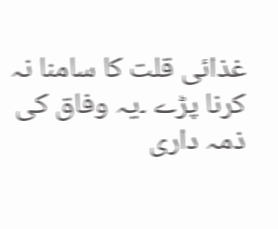غذائی قلت کا سامنا نہ کرنا پڑے ۔یہ وفاق کی ذمہ داری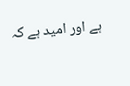ہے اور امید ہے کہ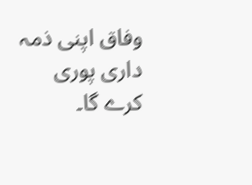وفاق اپنی ذمہ داری پوری کرے گا۔